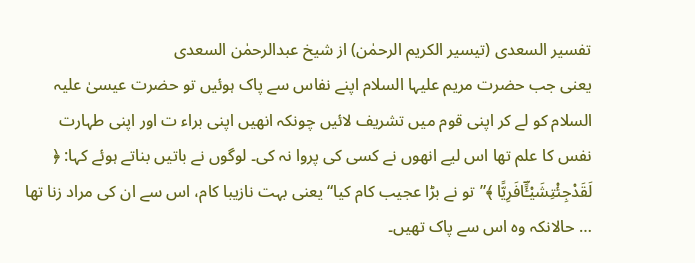تفسیر السعدی (تیسیر الکریم الرحمٰن) از شیخ عبدالرحمٰن السعدی
یعنی جب حضرت مریم علیہا السلام اپنے نفاس سے پاک ہوئیں تو حضرت عیسیٰ علیہ السلام کو لے کر اپنی قوم میں تشریف لائیں چونکہ انھیں اپنی براء ت اور اپنی طہارت نفس کا علم تھا اس لیے انھوں نے کسی کی پروا نہ کی۔ لوگوں نے باتیں بناتے ہوئے کہا: ﴿ لَقَدْجِئْتِشَیْـًٔؔافَرِیًّا ﴾”تو نے بڑا عجیب کام کیا“ یعنی بہت نازیبا کام، اس سے ان کی مراد زنا تھا … حالانکہ وہ اس سے پاک تھیں۔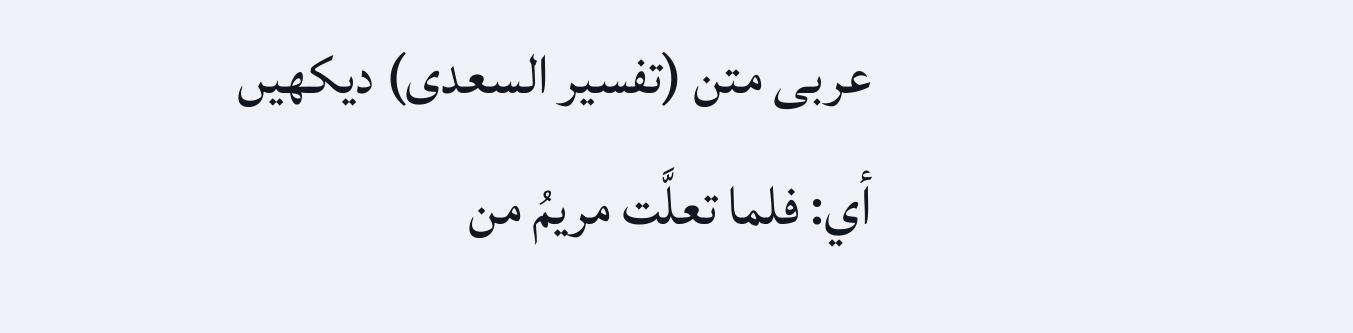عربی متن (تفسیر السعدی) دیکھیں
أي: فلما تعلَّت مريمُ من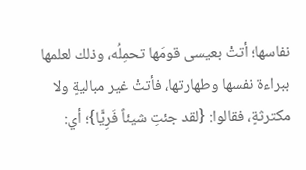نفاسها؛ أتتْ بعيسى قومَها تحمِلُه، وذلك لعلمها ببراءة نفسها وطهارتها، فأتتْ غير مباليةٍ ولا مكترثةٍ، فقالوا: {لقد جئتِ شيئاً فَرِيًّا}؛ أي: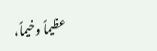عظيماً وخيماً،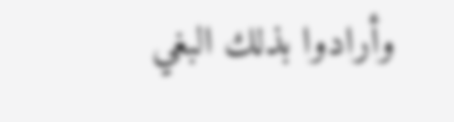وأرادوا بذلك البغي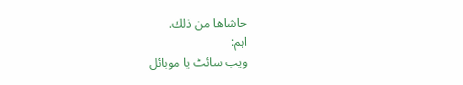حاشاها من ذلك.
اہم:
ویب سائٹ یا موبائل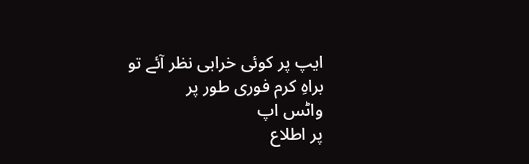ایپ پر کوئی خرابی نظر آئے تو براہِ کرم فوری طور پر
واٹس اپ
پر اطلاع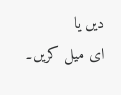دیں یا
ای میل کریں۔